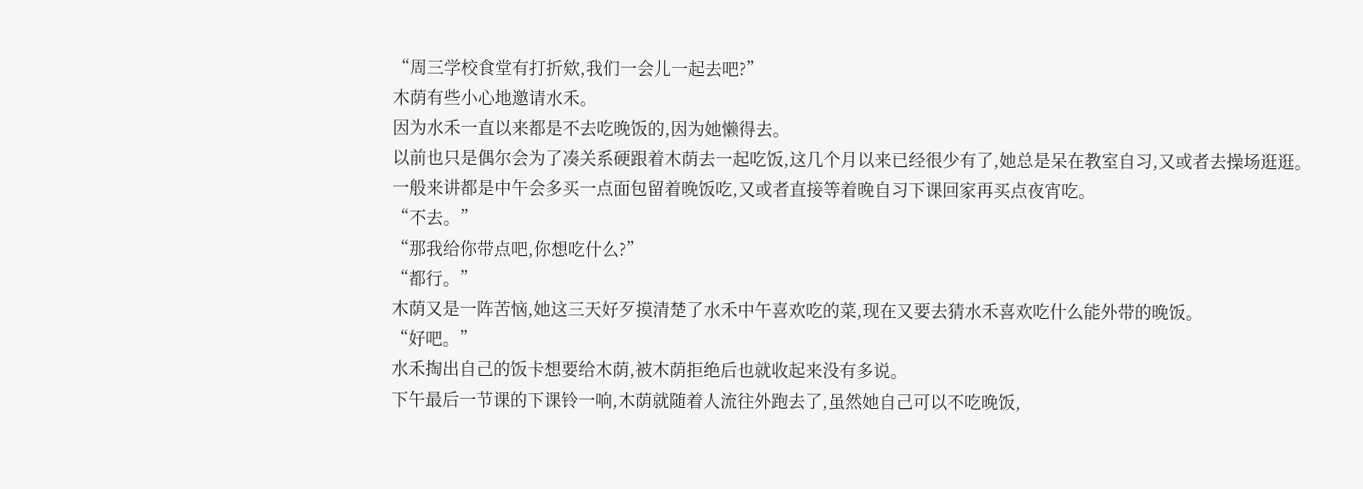“周三学校食堂有打折欸,我们一会儿一起去吧?”
木荫有些小心地邀请水禾。
因为水禾一直以来都是不去吃晚饭的,因为她懒得去。
以前也只是偶尔会为了凑关系硬跟着木荫去一起吃饭,这几个月以来已经很少有了,她总是呆在教室自习,又或者去操场逛逛。
一般来讲都是中午会多买一点面包留着晚饭吃,又或者直接等着晚自习下课回家再买点夜宵吃。
“不去。”
“那我给你带点吧,你想吃什么?”
“都行。”
木荫又是一阵苦恼,她这三天好歹摸清楚了水禾中午喜欢吃的菜,现在又要去猜水禾喜欢吃什么能外带的晚饭。
“好吧。”
水禾掏出自己的饭卡想要给木荫,被木荫拒绝后也就收起来没有多说。
下午最后一节课的下课铃一响,木荫就随着人流往外跑去了,虽然她自己可以不吃晚饭,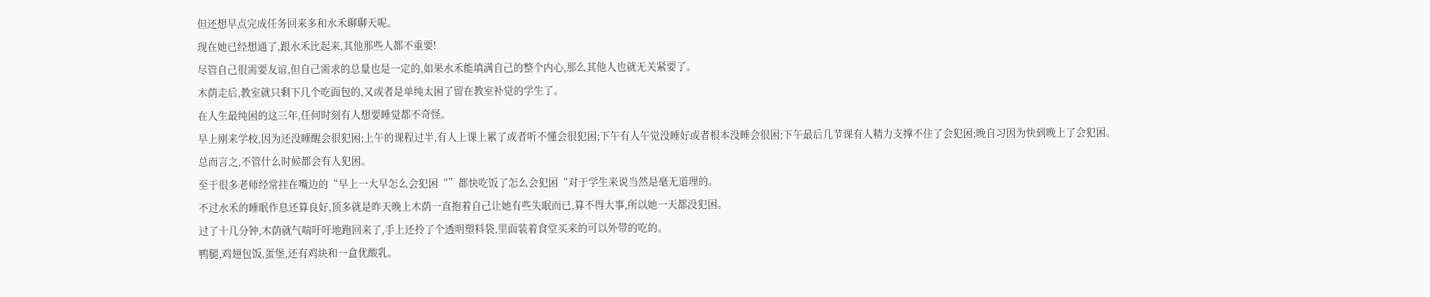但还想早点完成任务回来多和水禾聊聊天呢。
现在她已经想通了,跟水禾比起来,其他那些人都不重要!
尽管自己很需要友谊,但自己需求的总量也是一定的,如果水禾能填满自己的整个内心,那么其他人也就无关紧要了。
木荫走后,教室就只剩下几个吃面包的,又或者是单纯太困了留在教室补觉的学生了。
在人生最纯困的这三年,任何时刻有人想要睡觉都不奇怪。
早上刚来学校,因为还没睡醒会很犯困;上午的课程过半,有人上课上累了或者听不懂会很犯困;下午有人午觉没睡好或者根本没睡会很困;下午最后几节课有人精力支撑不住了会犯困;晚自习因为快到晚上了会犯困。
总而言之,不管什么时候都会有人犯困。
至于很多老师经常挂在嘴边的“早上一大早怎么会犯困“”都快吃饭了怎么会犯困“对于学生来说当然是毫无道理的。
不过水禾的睡眠作息还算良好,顶多就是昨天晚上木荫一直抱着自己让她有些失眠而已,算不得大事,所以她一天都没犯困。
过了十几分钟,木荫就气喘吁吁地跑回来了,手上还拎了个透明塑料袋,里面装着食堂买来的可以外带的吃的。
鸭腿,鸡翅包饭,蛋堡,还有鸡块和一盒优酸乳。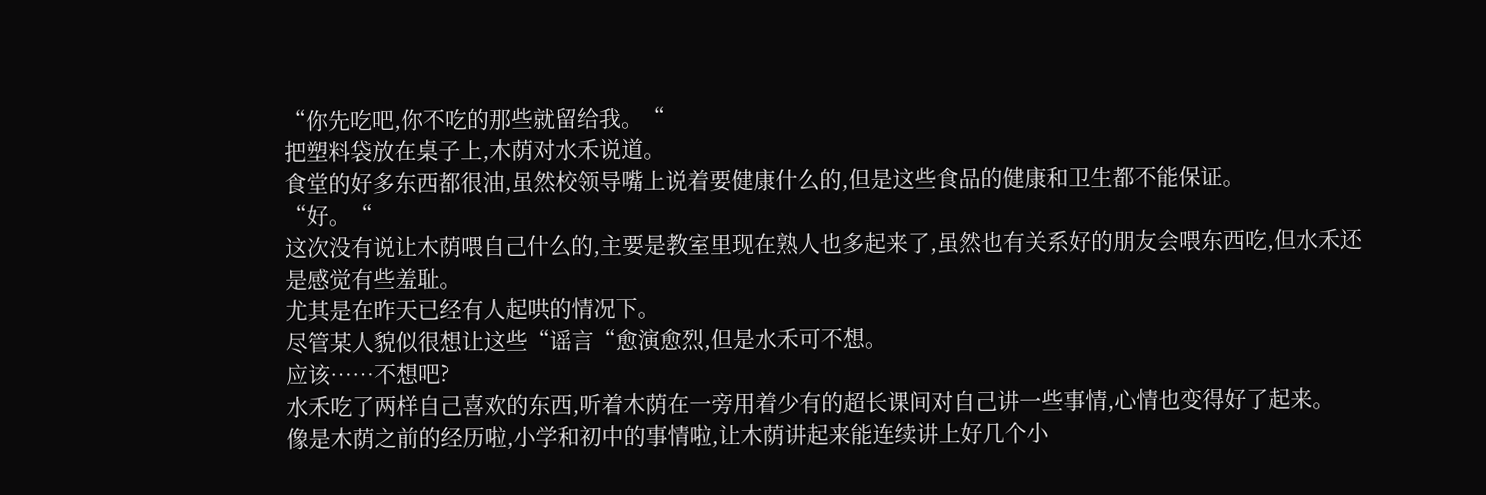“你先吃吧,你不吃的那些就留给我。“
把塑料袋放在桌子上,木荫对水禾说道。
食堂的好多东西都很油,虽然校领导嘴上说着要健康什么的,但是这些食品的健康和卫生都不能保证。
“好。“
这次没有说让木荫喂自己什么的,主要是教室里现在熟人也多起来了,虽然也有关系好的朋友会喂东西吃,但水禾还是感觉有些羞耻。
尤其是在昨天已经有人起哄的情况下。
尽管某人貌似很想让这些“谣言“愈演愈烈,但是水禾可不想。
应该……不想吧?
水禾吃了两样自己喜欢的东西,听着木荫在一旁用着少有的超长课间对自己讲一些事情,心情也变得好了起来。
像是木荫之前的经历啦,小学和初中的事情啦,让木荫讲起来能连续讲上好几个小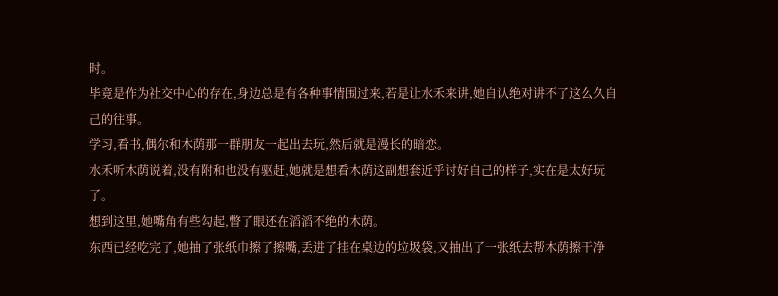时。
毕竟是作为社交中心的存在,身边总是有各种事情围过来,若是让水禾来讲,她自认绝对讲不了这么久自己的往事。
学习,看书,偶尔和木荫那一群朋友一起出去玩,然后就是漫长的暗恋。
水禾听木荫说着,没有附和也没有驱赶,她就是想看木荫这副想套近乎讨好自己的样子,实在是太好玩了。
想到这里,她嘴角有些勾起,瞥了眼还在滔滔不绝的木荫。
东西已经吃完了,她抽了张纸巾擦了擦嘴,丢进了挂在桌边的垃圾袋,又抽出了一张纸去帮木荫擦干净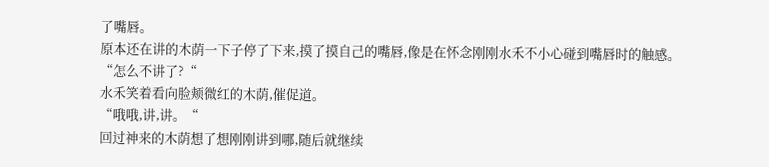了嘴唇。
原本还在讲的木荫一下子停了下来,摸了摸自己的嘴唇,像是在怀念刚刚水禾不小心碰到嘴唇时的触感。
“怎么不讲了?“
水禾笑着看向脸颊微红的木荫,催促道。
“哦哦,讲,讲。“
回过神来的木荫想了想刚刚讲到哪,随后就继续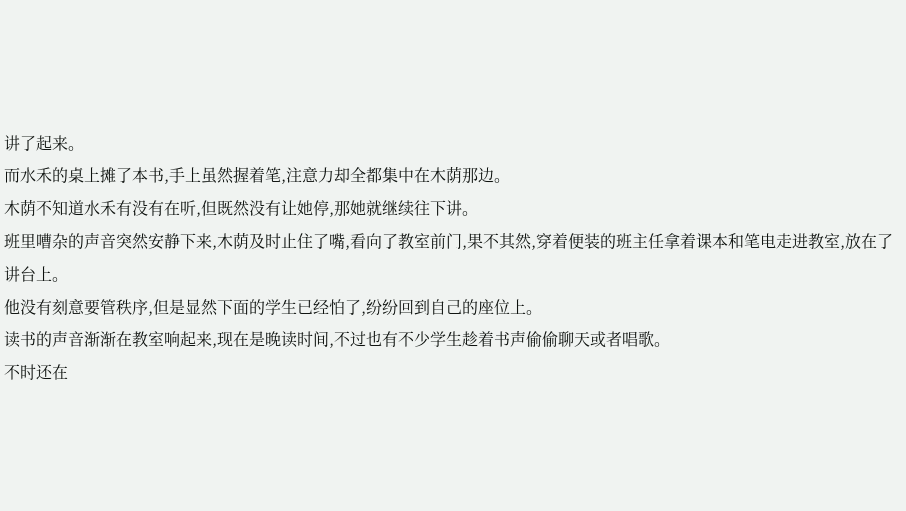讲了起来。
而水禾的桌上摊了本书,手上虽然握着笔,注意力却全都集中在木荫那边。
木荫不知道水禾有没有在听,但既然没有让她停,那她就继续往下讲。
班里嘈杂的声音突然安静下来,木荫及时止住了嘴,看向了教室前门,果不其然,穿着便装的班主任拿着课本和笔电走进教室,放在了讲台上。
他没有刻意要管秩序,但是显然下面的学生已经怕了,纷纷回到自己的座位上。
读书的声音渐渐在教室响起来,现在是晚读时间,不过也有不少学生趁着书声偷偷聊天或者唱歌。
不时还在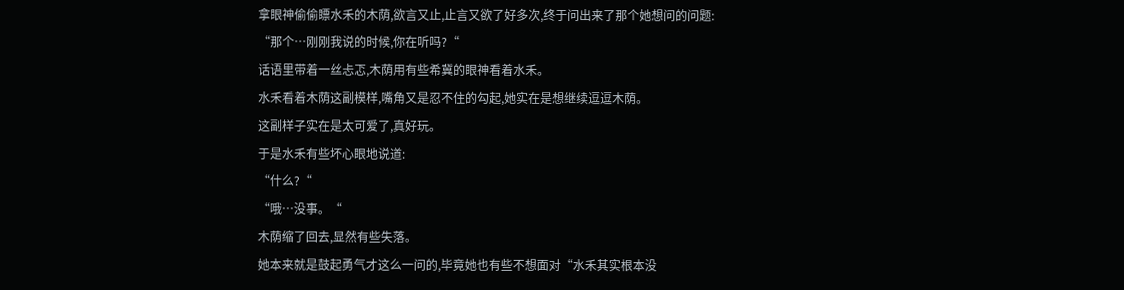拿眼神偷偷瞟水禾的木荫,欲言又止,止言又欲了好多次,终于问出来了那个她想问的问题:
“那个…刚刚我说的时候,你在听吗?“
话语里带着一丝忐忑,木荫用有些希冀的眼神看着水禾。
水禾看着木荫这副模样,嘴角又是忍不住的勾起,她实在是想继续逗逗木荫。
这副样子实在是太可爱了,真好玩。
于是水禾有些坏心眼地说道:
“什么?“
“哦…没事。“
木荫缩了回去,显然有些失落。
她本来就是鼓起勇气才这么一问的,毕竟她也有些不想面对“水禾其实根本没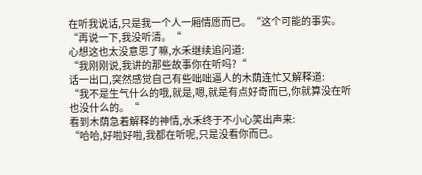在听我说话,只是我一个人一厢情愿而已。“这个可能的事实。
“再说一下,我没听清。“
心想这也太没意思了嘛,水禾继续追问道:
“我刚刚说,我讲的那些故事你在听吗?“
话一出口,突然感觉自己有些咄咄逼人的木荫连忙又解释道:
“我不是生气什么的哦,就是,嗯,就是有点好奇而已,你就算没在听也没什么的。“
看到木荫急着解释的神情,水禾终于不小心笑出声来:
“哈哈,好啦好啦,我都在听呢,只是没看你而已。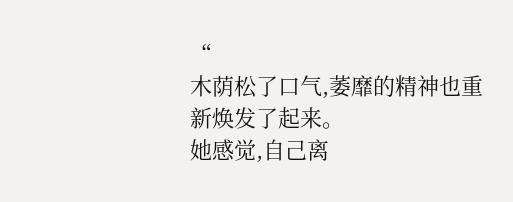“
木荫松了口气,萎靡的精神也重新焕发了起来。
她感觉,自己离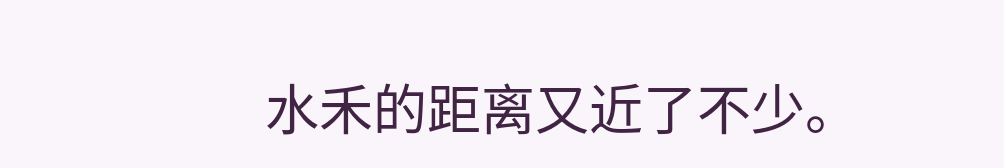水禾的距离又近了不少。